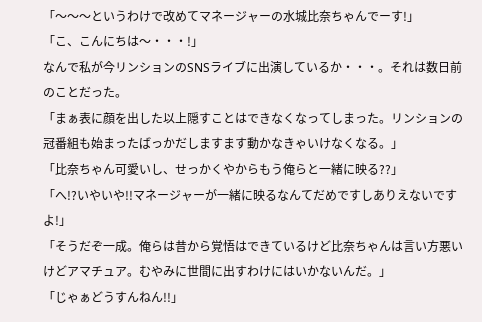「〜〜〜というわけで改めてマネージャーの水城比奈ちゃんでーす!」
「こ、こんにちは〜・・・!」
なんで私が今リンションのSNSライブに出演しているか・・・。それは数日前のことだった。
「まぁ表に顔を出した以上隠すことはできなくなってしまった。リンションの冠番組も始まったばっかだしますます動かなきゃいけなくなる。」
「比奈ちゃん可愛いし、せっかくやからもう俺らと一緒に映る??」
「へ!?いやいや!!マネージャーが一緒に映るなんてだめですしありえないですよ!」
「そうだぞ一成。俺らは昔から覚悟はできているけど比奈ちゃんは言い方悪いけどアマチュア。むやみに世間に出すわけにはいかないんだ。」
「じゃぁどうすんねん!!」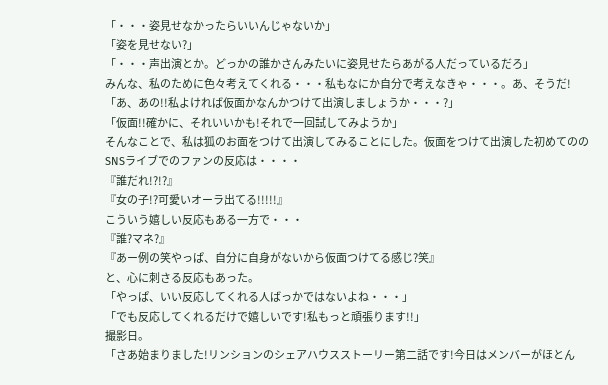「・・・姿見せなかったらいいんじゃないか」
「姿を見せない?」
「・・・声出演とか。どっかの誰かさんみたいに姿見せたらあがる人だっているだろ」
みんな、私のために色々考えてくれる・・・私もなにか自分で考えなきゃ・・・。あ、そうだ!
「あ、あの!!私よければ仮面かなんかつけて出演しましょうか・・・?」
「仮面!!確かに、それいいかも!それで一回試してみようか」
そんなことで、私は狐のお面をつけて出演してみることにした。仮面をつけて出演した初めてののSNSライブでのファンの反応は・・・・
『誰だれ!?!?』
『女の子!?可愛いオーラ出てる!!!!!』
こういう嬉しい反応もある一方で・・・
『誰?マネ?』
『あー例の笑やっぱ、自分に自身がないから仮面つけてる感じ?笑』
と、心に刺さる反応もあった。
「やっぱ、いい反応してくれる人ばっかではないよね・・・」
「でも反応してくれるだけで嬉しいです!私もっと頑張ります!!」
撮影日。
「さあ始まりました!リンションのシェアハウスストーリー第二話です!今日はメンバーがほとん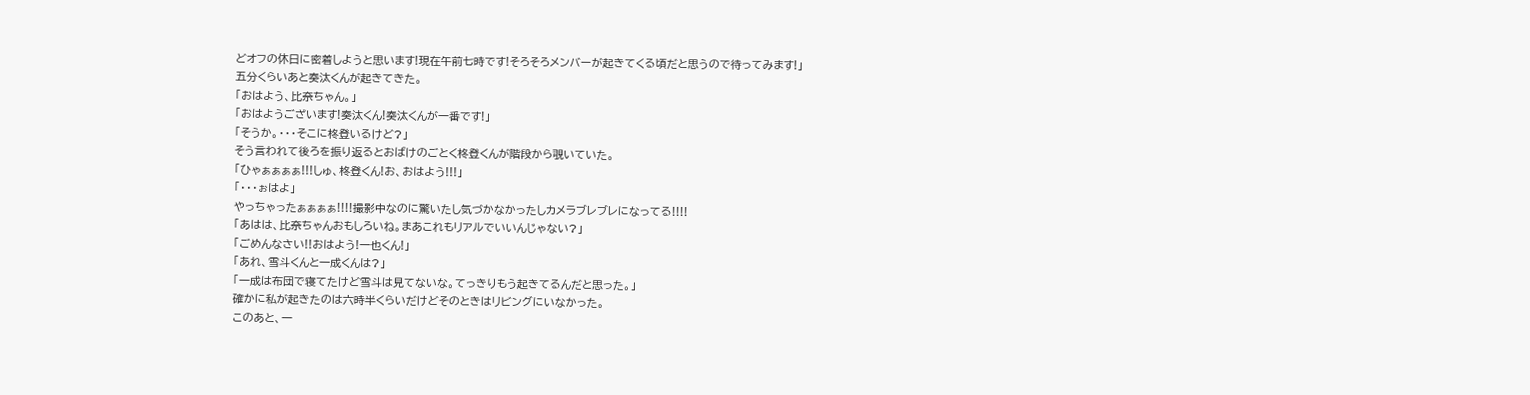どオフの休日に密着しようと思います!現在午前七時です!そろそろメンバーが起きてくる頃だと思うので待ってみます!」
五分くらいあと奏汰くんが起きてきた。
「おはよう、比奈ちゃん。」
「おはようございます!奏汰くん!奏汰くんが一番です!」
「そうか。・・・そこに柊登いるけど?」
そう言われて後ろを振り返るとおばけのごとく柊登くんが階段から覗いていた。
「ひゃぁぁぁぁ!!!しゅ、柊登くん!お、おはよう!!!」
「・・・ぉはよ」
やっちゃったぁぁぁぁ!!!!撮影中なのに驚いたし気づかなかったしカメラブレブレになってる!!!!
「あはは、比奈ちゃんおもしろいね。まあこれもリアルでいいんじゃない?」
「ごめんなさい!!おはよう!一也くん!」
「あれ、雪斗くんと一成くんは?」
「一成は布団で寝てたけど雪斗は見てないな。てっきりもう起きてるんだと思った。」
確かに私が起きたのは六時半くらいだけどそのときはリビングにいなかった。
このあと、一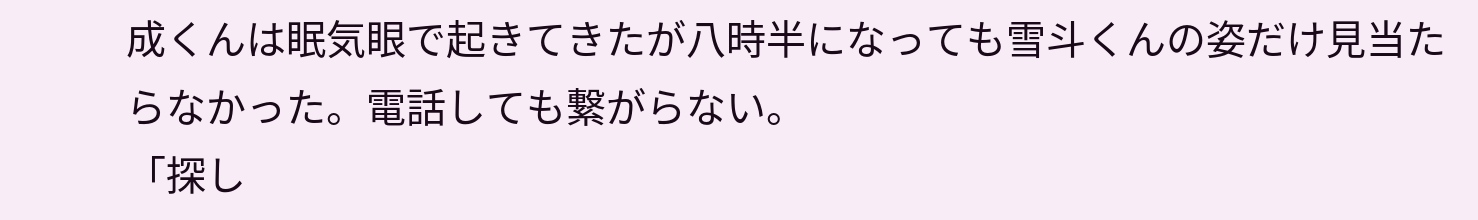成くんは眠気眼で起きてきたが八時半になっても雪斗くんの姿だけ見当たらなかった。電話しても繋がらない。
「探し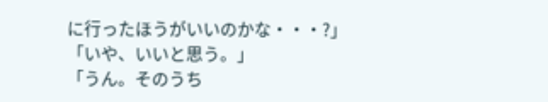に行ったほうがいいのかな・・・?」
「いや、いいと思う。」
「うん。そのうち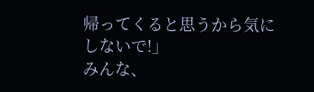帰ってくると思うから気にしないで!」
みんな、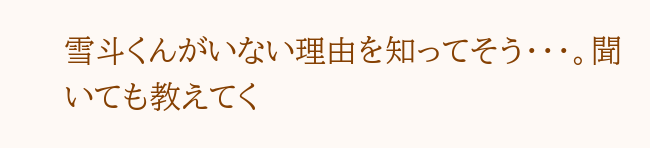雪斗くんがいない理由を知ってそう・・・。聞いても教えてく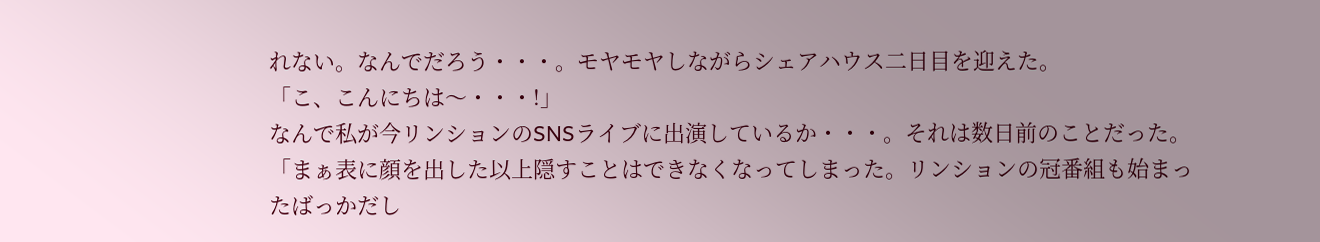れない。なんでだろう・・・。モヤモヤしながらシェアハウス二日目を迎えた。
「こ、こんにちは〜・・・!」
なんで私が今リンションのSNSライブに出演しているか・・・。それは数日前のことだった。
「まぁ表に顔を出した以上隠すことはできなくなってしまった。リンションの冠番組も始まったばっかだし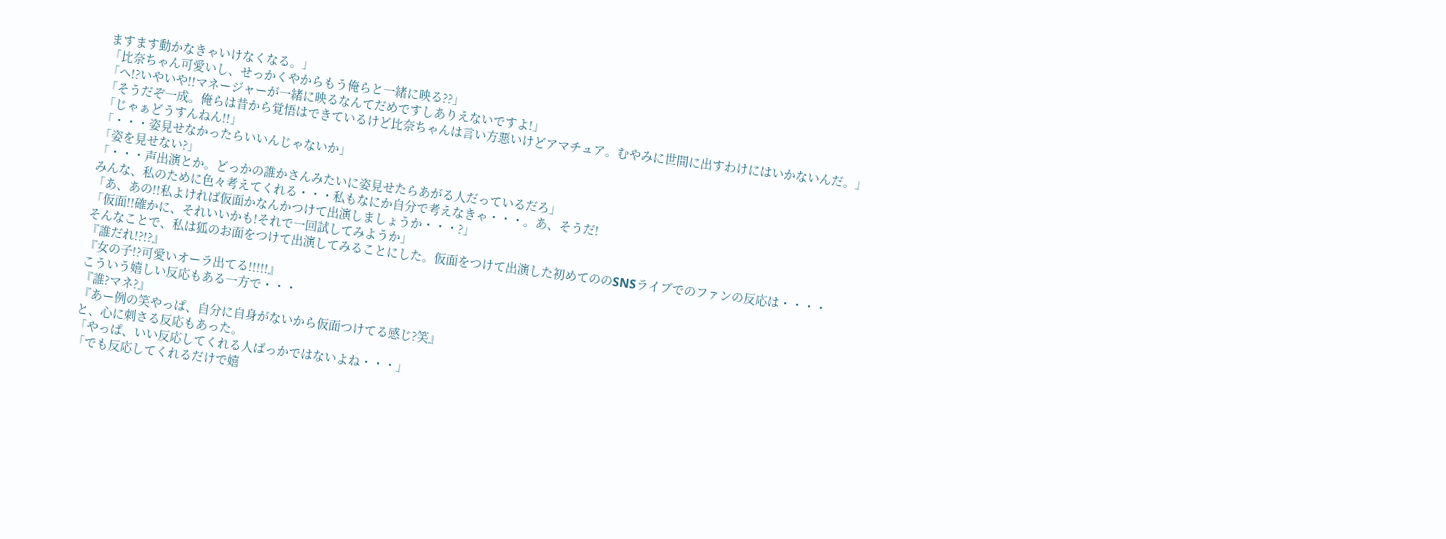ますます動かなきゃいけなくなる。」
「比奈ちゃん可愛いし、せっかくやからもう俺らと一緒に映る??」
「へ!?いやいや!!マネージャーが一緒に映るなんてだめですしありえないですよ!」
「そうだぞ一成。俺らは昔から覚悟はできているけど比奈ちゃんは言い方悪いけどアマチュア。むやみに世間に出すわけにはいかないんだ。」
「じゃぁどうすんねん!!」
「・・・姿見せなかったらいいんじゃないか」
「姿を見せない?」
「・・・声出演とか。どっかの誰かさんみたいに姿見せたらあがる人だっているだろ」
みんな、私のために色々考えてくれる・・・私もなにか自分で考えなきゃ・・・。あ、そうだ!
「あ、あの!!私よければ仮面かなんかつけて出演しましょうか・・・?」
「仮面!!確かに、それいいかも!それで一回試してみようか」
そんなことで、私は狐のお面をつけて出演してみることにした。仮面をつけて出演した初めてののSNSライブでのファンの反応は・・・・
『誰だれ!?!?』
『女の子!?可愛いオーラ出てる!!!!!』
こういう嬉しい反応もある一方で・・・
『誰?マネ?』
『あー例の笑やっぱ、自分に自身がないから仮面つけてる感じ?笑』
と、心に刺さる反応もあった。
「やっぱ、いい反応してくれる人ばっかではないよね・・・」
「でも反応してくれるだけで嬉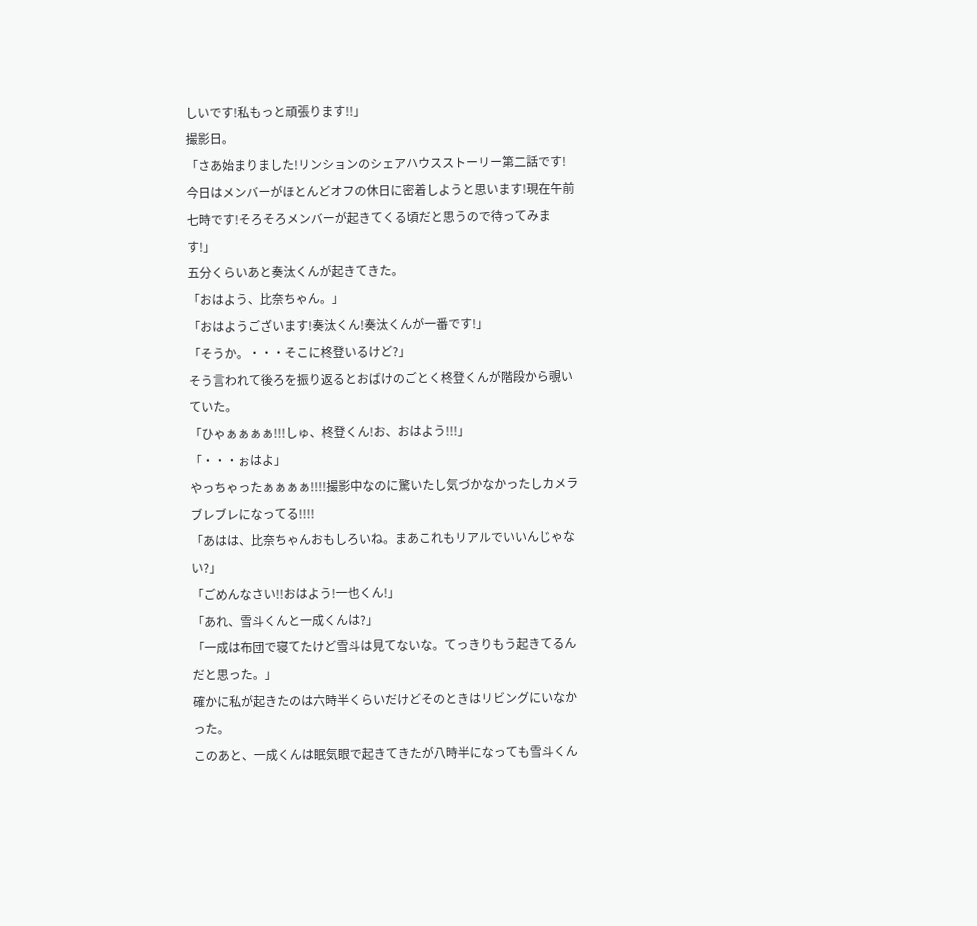しいです!私もっと頑張ります!!」
撮影日。
「さあ始まりました!リンションのシェアハウスストーリー第二話です!今日はメンバーがほとんどオフの休日に密着しようと思います!現在午前七時です!そろそろメンバーが起きてくる頃だと思うので待ってみます!」
五分くらいあと奏汰くんが起きてきた。
「おはよう、比奈ちゃん。」
「おはようございます!奏汰くん!奏汰くんが一番です!」
「そうか。・・・そこに柊登いるけど?」
そう言われて後ろを振り返るとおばけのごとく柊登くんが階段から覗いていた。
「ひゃぁぁぁぁ!!!しゅ、柊登くん!お、おはよう!!!」
「・・・ぉはよ」
やっちゃったぁぁぁぁ!!!!撮影中なのに驚いたし気づかなかったしカメラブレブレになってる!!!!
「あはは、比奈ちゃんおもしろいね。まあこれもリアルでいいんじゃない?」
「ごめんなさい!!おはよう!一也くん!」
「あれ、雪斗くんと一成くんは?」
「一成は布団で寝てたけど雪斗は見てないな。てっきりもう起きてるんだと思った。」
確かに私が起きたのは六時半くらいだけどそのときはリビングにいなかった。
このあと、一成くんは眠気眼で起きてきたが八時半になっても雪斗くん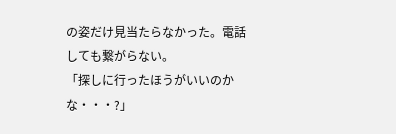の姿だけ見当たらなかった。電話しても繋がらない。
「探しに行ったほうがいいのかな・・・?」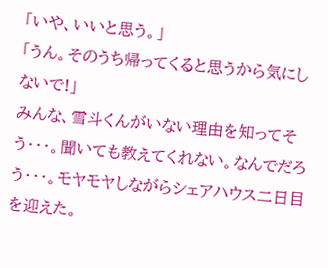「いや、いいと思う。」
「うん。そのうち帰ってくると思うから気にしないで!」
みんな、雪斗くんがいない理由を知ってそう・・・。聞いても教えてくれない。なんでだろう・・・。モヤモヤしながらシェアハウス二日目を迎えた。